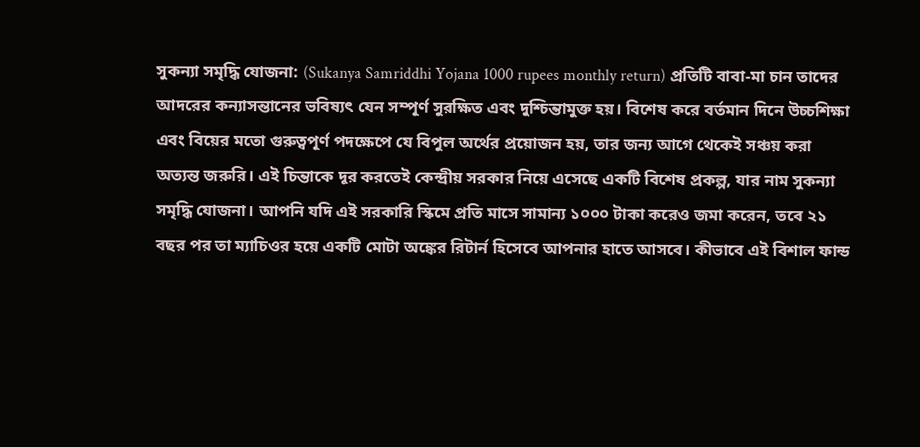সুকন্যা সমৃদ্ধি যোজনা: (Sukanya Samriddhi Yojana 1000 rupees monthly return) প্রতিটি বাবা-মা চান তাদের আদরের কন্যাসন্তানের ভবিষ্যৎ যেন সম্পূর্ণ সুরক্ষিত এবং দুশ্চিন্তামুক্ত হয়। বিশেষ করে বর্তমান দিনে উচ্চশিক্ষা এবং বিয়ের মতো গুরুত্বপূর্ণ পদক্ষেপে যে বিপুল অর্থের প্রয়োজন হয়, তার জন্য আগে থেকেই সঞ্চয় করা অত্যন্ত জরুরি। এই চিন্তাকে দূর করতেই কেন্দ্রীয় সরকার নিয়ে এসেছে একটি বিশেষ প্রকল্প, যার নাম সুকন্যা সমৃদ্ধি যোজনা। আপনি যদি এই সরকারি স্কিমে প্রতি মাসে সামান্য ১০০০ টাকা করেও জমা করেন, তবে ২১ বছর পর তা ম্যাচিওর হয়ে একটি মোটা অঙ্কের রিটার্ন হিসেবে আপনার হাতে আসবে। কীভাবে এই বিশাল ফান্ড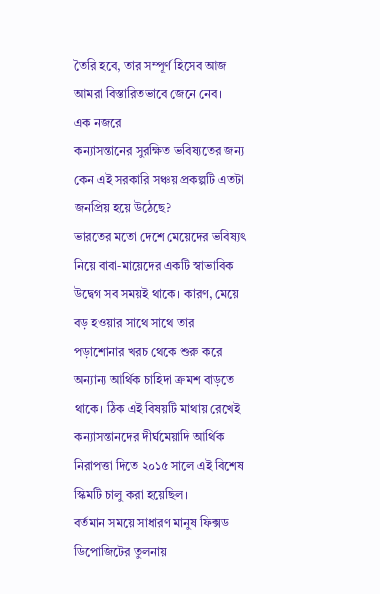তৈরি হবে, তার সম্পূর্ণ হিসেব আজ আমরা বিস্তারিতভাবে জেনে নেব।
এক নজরে
কন্যাসন্তানের সুরক্ষিত ভবিষ্যতের জন্য কেন এই সরকারি সঞ্চয় প্রকল্পটি এতটা জনপ্রিয় হয়ে উঠেছে?
ভারতের মতো দেশে মেয়েদের ভবিষ্যৎ নিয়ে বাবা-মায়েদের একটি স্বাভাবিক উদ্বেগ সব সময়ই থাকে। কারণ, মেয়ে বড় হওয়ার সাথে সাথে তার পড়াশোনার খরচ থেকে শুরু করে অন্যান্য আর্থিক চাহিদা ক্রমশ বাড়তে থাকে। ঠিক এই বিষয়টি মাথায় রেখেই কন্যাসন্তানদের দীর্ঘমেয়াদি আর্থিক নিরাপত্তা দিতে ২০১৫ সালে এই বিশেষ স্কিমটি চালু করা হয়েছিল।
বর্তমান সময়ে সাধারণ মানুষ ফিক্সড ডিপোজিটের তুলনায়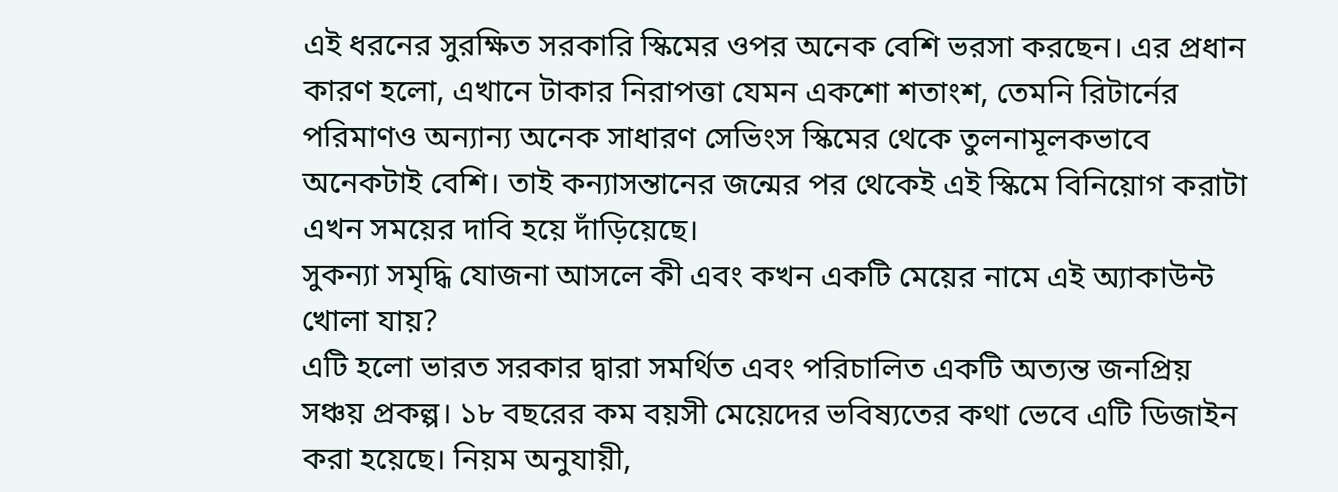এই ধরনের সুরক্ষিত সরকারি স্কিমের ওপর অনেক বেশি ভরসা করছেন। এর প্রধান কারণ হলো, এখানে টাকার নিরাপত্তা যেমন একশো শতাংশ, তেমনি রিটার্নের পরিমাণও অন্যান্য অনেক সাধারণ সেভিংস স্কিমের থেকে তুলনামূলকভাবে অনেকটাই বেশি। তাই কন্যাসন্তানের জন্মের পর থেকেই এই স্কিমে বিনিয়োগ করাটা এখন সময়ের দাবি হয়ে দাঁড়িয়েছে।
সুকন্যা সমৃদ্ধি যোজনা আসলে কী এবং কখন একটি মেয়ের নামে এই অ্যাকাউন্ট খোলা যায়?
এটি হলো ভারত সরকার দ্বারা সমর্থিত এবং পরিচালিত একটি অত্যন্ত জনপ্রিয় সঞ্চয় প্রকল্প। ১৮ বছরের কম বয়সী মেয়েদের ভবিষ্যতের কথা ভেবে এটি ডিজাইন করা হয়েছে। নিয়ম অনুযায়ী,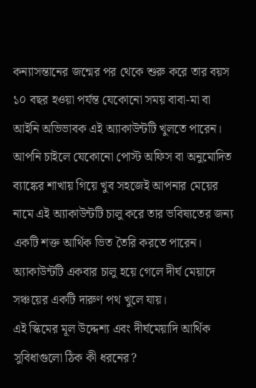কন্যাসন্তানের জন্মের পর থেকে শুরু করে তার বয়স ১০ বছর হওয়া পর্যন্ত যেকোনো সময় বাবা-মা বা আইনি অভিভাবক এই অ্যাকাউন্টটি খুলতে পারেন।
আপনি চাইলে যেকোনো পোস্ট অফিস বা অনুমোদিত ব্যাঙ্কের শাখায় গিয়ে খুব সহজেই আপনার মেয়ের নামে এই অ্যাকাউন্টটি চালু করে তার ভবিষ্যতের জন্য একটি শক্ত আর্থিক ভিত তৈরি করতে পারেন। অ্যাকাউন্টটি একবার চালু হয়ে গেলে দীর্ঘ মেয়াদে সঞ্চয়ের একটি দারুণ পথ খুলে যায়।
এই স্কিমের মূল উদ্দেশ্য এবং দীর্ঘমেয়াদি আর্থিক সুবিধাগুলো ঠিক কী ধরনের?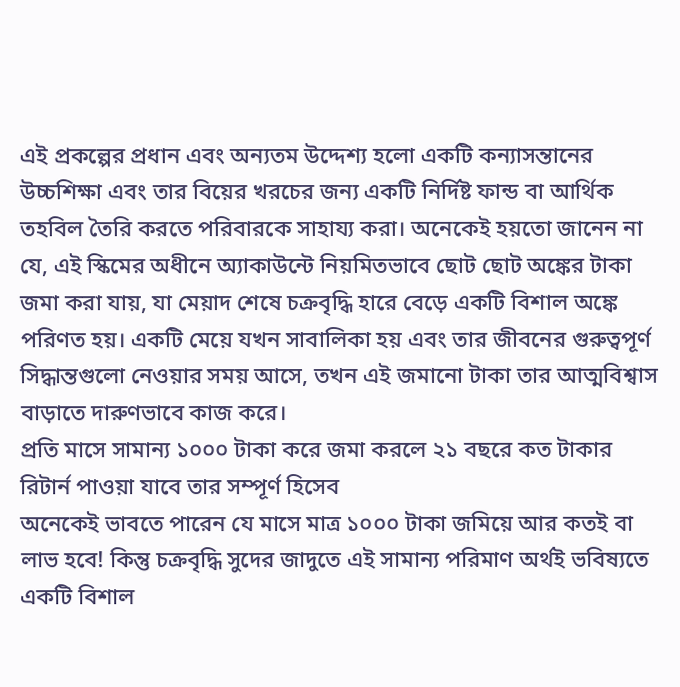এই প্রকল্পের প্রধান এবং অন্যতম উদ্দেশ্য হলো একটি কন্যাসন্তানের উচ্চশিক্ষা এবং তার বিয়ের খরচের জন্য একটি নির্দিষ্ট ফান্ড বা আর্থিক তহবিল তৈরি করতে পরিবারকে সাহায্য করা। অনেকেই হয়তো জানেন না যে, এই স্কিমের অধীনে অ্যাকাউন্টে নিয়মিতভাবে ছোট ছোট অঙ্কের টাকা জমা করা যায়, যা মেয়াদ শেষে চক্রবৃদ্ধি হারে বেড়ে একটি বিশাল অঙ্কে পরিণত হয়। একটি মেয়ে যখন সাবালিকা হয় এবং তার জীবনের গুরুত্বপূর্ণ সিদ্ধান্তগুলো নেওয়ার সময় আসে, তখন এই জমানো টাকা তার আত্মবিশ্বাস বাড়াতে দারুণভাবে কাজ করে।
প্রতি মাসে সামান্য ১০০০ টাকা করে জমা করলে ২১ বছরে কত টাকার রিটার্ন পাওয়া যাবে তার সম্পূর্ণ হিসেব
অনেকেই ভাবতে পারেন যে মাসে মাত্র ১০০০ টাকা জমিয়ে আর কতই বা লাভ হবে! কিন্তু চক্রবৃদ্ধি সুদের জাদুতে এই সামান্য পরিমাণ অর্থই ভবিষ্যতে একটি বিশাল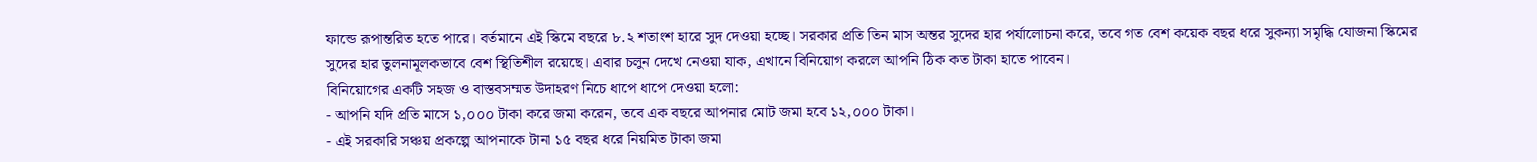ফান্ডে রূপান্তরিত হতে পারে। বর্তমানে এই স্কিমে বছরে ৮.২ শতাংশ হারে সুদ দেওয়া হচ্ছে। সরকার প্রতি তিন মাস অন্তর সুদের হার পর্যালোচনা করে, তবে গত বেশ কয়েক বছর ধরে সুকন্যা সমৃদ্ধি যোজনা স্কিমের সুদের হার তুলনামূলকভাবে বেশ স্থিতিশীল রয়েছে। এবার চলুন দেখে নেওয়া যাক, এখানে বিনিয়োগ করলে আপনি ঠিক কত টাকা হাতে পাবেন।
বিনিয়োগের একটি সহজ ও বাস্তবসম্মত উদাহরণ নিচে ধাপে ধাপে দেওয়া হলো:
- আপনি যদি প্রতি মাসে ১,০০০ টাকা করে জমা করেন, তবে এক বছরে আপনার মোট জমা হবে ১২,০০০ টাকা।
- এই সরকারি সঞ্চয় প্রকল্পে আপনাকে টানা ১৫ বছর ধরে নিয়মিত টাকা জমা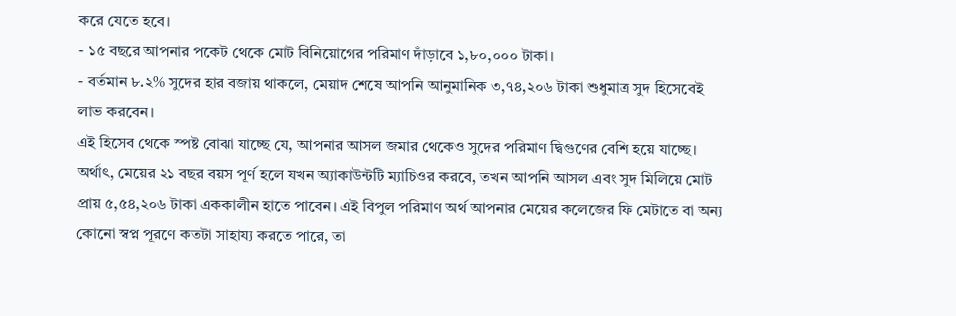করে যেতে হবে।
- ১৫ বছরে আপনার পকেট থেকে মোট বিনিয়োগের পরিমাণ দাঁড়াবে ১,৮০,০০০ টাকা।
- বর্তমান ৮.২% সুদের হার বজায় থাকলে, মেয়াদ শেষে আপনি আনুমানিক ৩,৭৪,২০৬ টাকা শুধুমাত্র সুদ হিসেবেই লাভ করবেন।
এই হিসেব থেকে স্পষ্ট বোঝা যাচ্ছে যে, আপনার আসল জমার থেকেও সুদের পরিমাণ দ্বিগুণের বেশি হয়ে যাচ্ছে। অর্থাৎ, মেয়ের ২১ বছর বয়স পূর্ণ হলে যখন অ্যাকাউন্টটি ম্যাচিওর করবে, তখন আপনি আসল এবং সুদ মিলিয়ে মোট প্রায় ৫,৫৪,২০৬ টাকা এককালীন হাতে পাবেন। এই বিপুল পরিমাণ অর্থ আপনার মেয়ের কলেজের ফি মেটাতে বা অন্য কোনো স্বপ্ন পূরণে কতটা সাহায্য করতে পারে, তা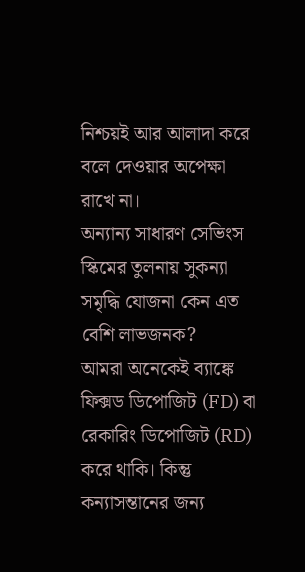নিশ্চয়ই আর আলাদা করে বলে দেওয়ার অপেক্ষা রাখে না।
অন্যান্য সাধারণ সেভিংস স্কিমের তুলনায় সুকন্যা সমৃদ্ধি যোজনা কেন এত বেশি লাভজনক?
আমরা অনেকেই ব্যাঙ্কে ফিক্সড ডিপোজিট (FD) বা রেকারিং ডিপোজিট (RD) করে থাকি। কিন্তু কন্যাসন্তানের জন্য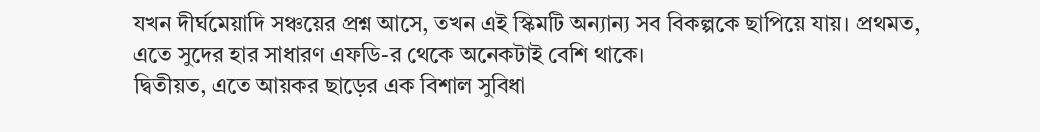যখন দীর্ঘমেয়াদি সঞ্চয়ের প্রশ্ন আসে, তখন এই স্কিমটি অন্যান্য সব বিকল্পকে ছাপিয়ে যায়। প্রথমত, এতে সুদের হার সাধারণ এফডি-র থেকে অনেকটাই বেশি থাকে।
দ্বিতীয়ত, এতে আয়কর ছাড়ের এক বিশাল সুবিধা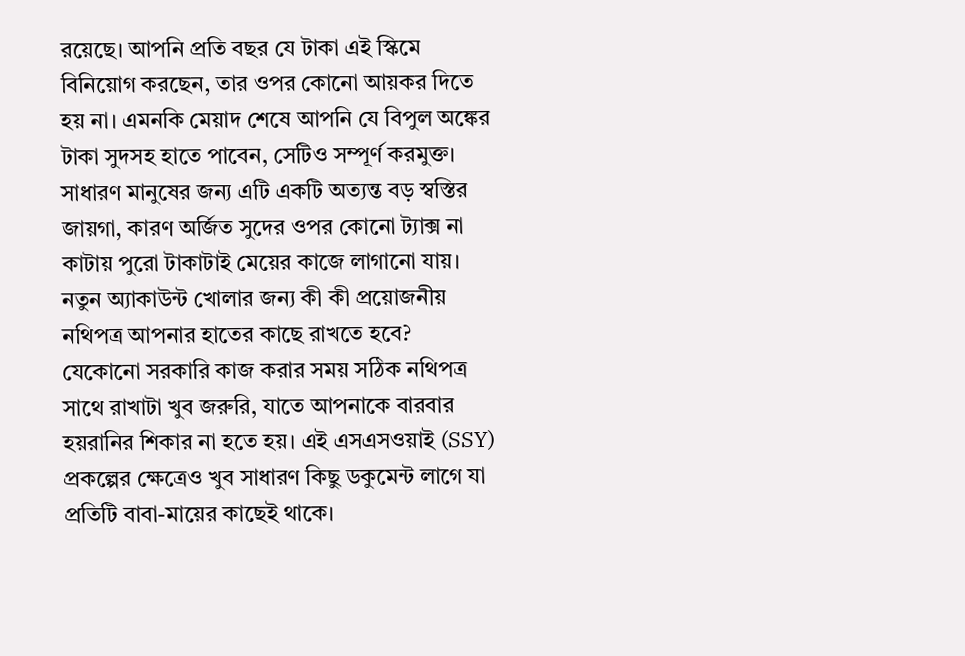রয়েছে। আপনি প্রতি বছর যে টাকা এই স্কিমে বিনিয়োগ করছেন, তার ওপর কোনো আয়কর দিতে হয় না। এমনকি মেয়াদ শেষে আপনি যে বিপুল অঙ্কের টাকা সুদসহ হাতে পাবেন, সেটিও সম্পূর্ণ করমুক্ত। সাধারণ মানুষের জন্য এটি একটি অত্যন্ত বড় স্বস্তির জায়গা, কারণ অর্জিত সুদের ওপর কোনো ট্যাক্স না কাটায় পুরো টাকাটাই মেয়ের কাজে লাগানো যায়।
নতুন অ্যাকাউন্ট খোলার জন্য কী কী প্রয়োজনীয় নথিপত্র আপনার হাতের কাছে রাখতে হবে?
যেকোনো সরকারি কাজ করার সময় সঠিক নথিপত্র সাথে রাখাটা খুব জরুরি, যাতে আপনাকে বারবার হয়রানির শিকার না হতে হয়। এই এসএসওয়াই (SSY) প্রকল্পের ক্ষেত্রেও খুব সাধারণ কিছু ডকুমেন্ট লাগে যা প্রতিটি বাবা-মায়ের কাছেই থাকে।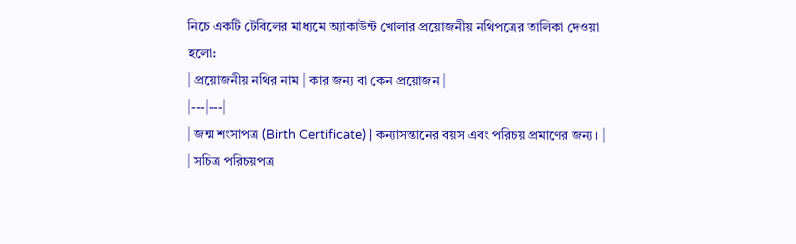নিচে একটি টেবিলের মাধ্যমে অ্যাকাউন্ট খোলার প্রয়োজনীয় নথিপত্রের তালিকা দেওয়া হলো:
| প্রয়োজনীয় নথির নাম | কার জন্য বা কেন প্রয়োজন |
|---|---|
| জন্ম শংসাপত্র (Birth Certificate) | কন্যাসন্তানের বয়স এবং পরিচয় প্রমাণের জন্য। |
| সচিত্র পরিচয়পত্র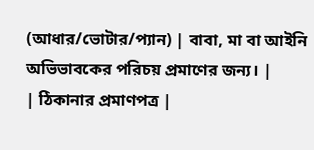(আধার/ভোটার/প্যান) | বাবা, মা বা আইনি অভিভাবকের পরিচয় প্রমাণের জন্য। |
| ঠিকানার প্রমাণপত্র |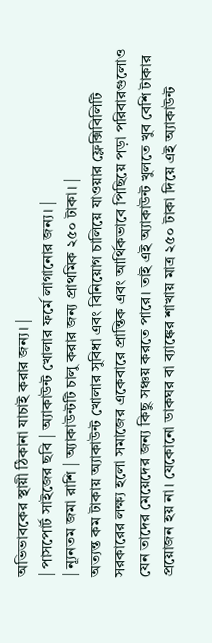অভিভাবকের স্থায়ী ঠিকানা যাচাই করার জন্য। |
| পাসপোর্ট সাইজের ছবি | অ্যাকাউন্ট খোলার ফর্মে লাগানোর জন্য। |
| ন্যূনতম জমা রাশি | অ্যাকাউন্টটি চালু করার জন্য প্রাথমিক ২৫০ টাকা। |
অত্যন্ত কম টাকায় অ্যাকাউন্ট খোলার সুবিধা এবং বিনিয়োগ চালিয়ে যাওয়ার ফ্লেক্সিবিলিটি
সরকারের লক্ষ্য হলো সমাজের একেবারে প্রান্তিক এবং আর্থিকভাবে পিছিয়ে পড়া পরিবারগুলোও যেন তাদের মেয়েদের জন্য কিছু সঞ্চয় করতে পারে। তাই এই অ্যাকাউন্ট খুলতে খুব বেশি টাকার প্রয়োজন হয় না। যেকোনো ডাকঘর বা ব্যাঙ্কের শাখায় মাত্র ২৫০ টাকা দিয়ে এই অ্যাকাউন্ট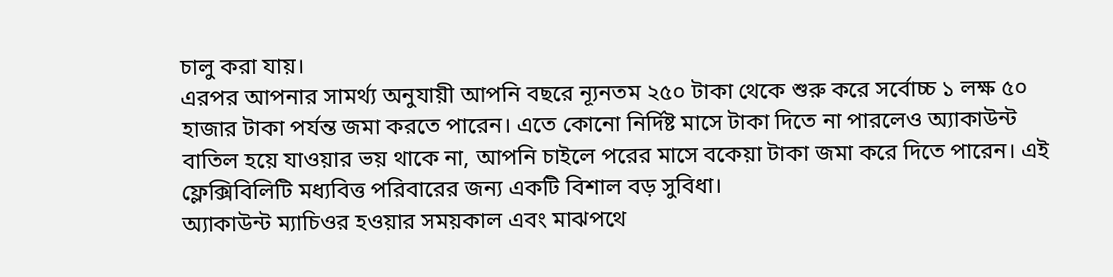চালু করা যায়।
এরপর আপনার সামর্থ্য অনুযায়ী আপনি বছরে ন্যূনতম ২৫০ টাকা থেকে শুরু করে সর্বোচ্চ ১ লক্ষ ৫০ হাজার টাকা পর্যন্ত জমা করতে পারেন। এতে কোনো নির্দিষ্ট মাসে টাকা দিতে না পারলেও অ্যাকাউন্ট বাতিল হয়ে যাওয়ার ভয় থাকে না, আপনি চাইলে পরের মাসে বকেয়া টাকা জমা করে দিতে পারেন। এই ফ্লেক্সিবিলিটি মধ্যবিত্ত পরিবারের জন্য একটি বিশাল বড় সুবিধা।
অ্যাকাউন্ট ম্যাচিওর হওয়ার সময়কাল এবং মাঝপথে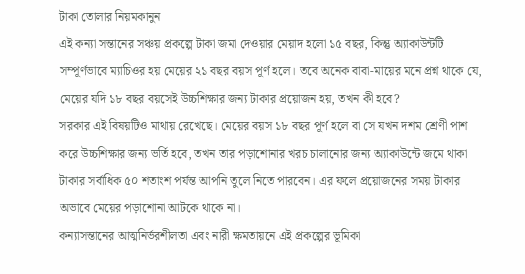টাকা তোলার নিয়মকানুন
এই কন্যা সন্তানের সঞ্চয় প্রকল্পে টাকা জমা দেওয়ার মেয়াদ হলো ১৫ বছর, কিন্তু অ্যাকাউন্টটি সম্পূর্ণভাবে ম্যাচিওর হয় মেয়ের ২১ বছর বয়স পূর্ণ হলে। তবে অনেক বাবা-মায়ের মনে প্রশ্ন থাকে যে, মেয়ের যদি ১৮ বছর বয়সেই উচ্চশিক্ষার জন্য টাকার প্রয়োজন হয়, তখন কী হবে?
সরকার এই বিষয়টিও মাথায় রেখেছে। মেয়ের বয়স ১৮ বছর পূর্ণ হলে বা সে যখন দশম শ্রেণী পাশ করে উচ্চশিক্ষার জন্য ভর্তি হবে, তখন তার পড়াশোনার খরচ চালানোর জন্য অ্যাকাউন্টে জমে থাকা টাকার সর্বাধিক ৫০ শতাংশ পর্যন্ত আপনি তুলে নিতে পারবেন। এর ফলে প্রয়োজনের সময় টাকার অভাবে মেয়ের পড়াশোনা আটকে থাকে না।
কন্যাসন্তানের আত্মনির্ভরশীলতা এবং নারী ক্ষমতায়নে এই প্রকল্পের ভূমিকা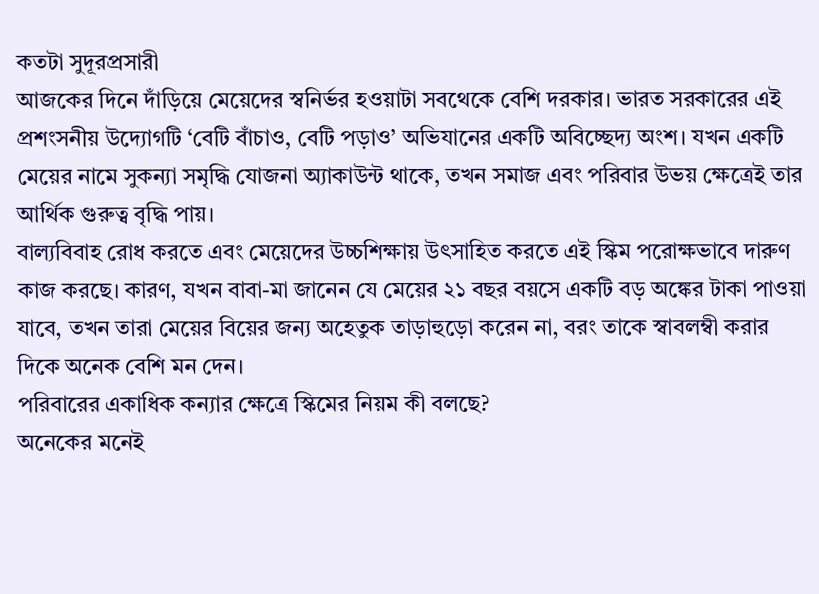কতটা সুদূরপ্রসারী
আজকের দিনে দাঁড়িয়ে মেয়েদের স্বনির্ভর হওয়াটা সবথেকে বেশি দরকার। ভারত সরকারের এই প্রশংসনীয় উদ্যোগটি ‘বেটি বাঁচাও, বেটি পড়াও’ অভিযানের একটি অবিচ্ছেদ্য অংশ। যখন একটি মেয়ের নামে সুকন্যা সমৃদ্ধি যোজনা অ্যাকাউন্ট থাকে, তখন সমাজ এবং পরিবার উভয় ক্ষেত্রেই তার আর্থিক গুরুত্ব বৃদ্ধি পায়।
বাল্যবিবাহ রোধ করতে এবং মেয়েদের উচ্চশিক্ষায় উৎসাহিত করতে এই স্কিম পরোক্ষভাবে দারুণ কাজ করছে। কারণ, যখন বাবা-মা জানেন যে মেয়ের ২১ বছর বয়সে একটি বড় অঙ্কের টাকা পাওয়া যাবে, তখন তারা মেয়ের বিয়ের জন্য অহেতুক তাড়াহুড়ো করেন না, বরং তাকে স্বাবলম্বী করার দিকে অনেক বেশি মন দেন।
পরিবারের একাধিক কন্যার ক্ষেত্রে স্কিমের নিয়ম কী বলছে?
অনেকের মনেই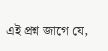এই প্রশ্ন জাগে যে,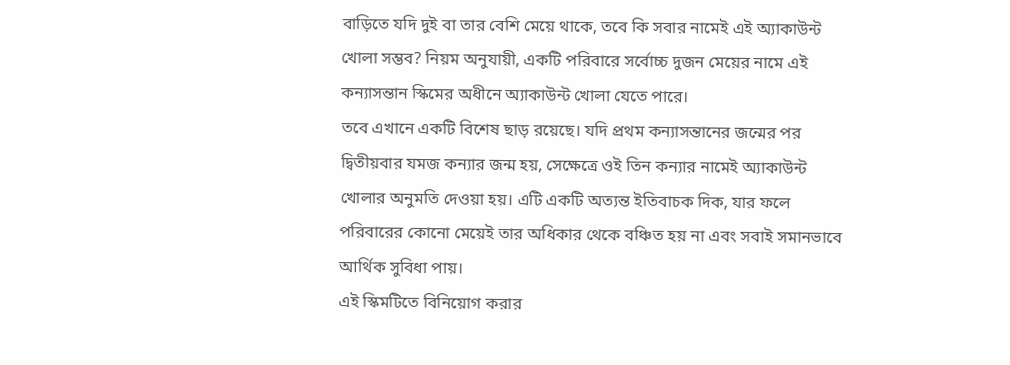বাড়িতে যদি দুই বা তার বেশি মেয়ে থাকে, তবে কি সবার নামেই এই অ্যাকাউন্ট খোলা সম্ভব? নিয়ম অনুযায়ী, একটি পরিবারে সর্বোচ্চ দুজন মেয়ের নামে এই কন্যাসন্তান স্কিমের অধীনে অ্যাকাউন্ট খোলা যেতে পারে।
তবে এখানে একটি বিশেষ ছাড় রয়েছে। যদি প্রথম কন্যাসন্তানের জন্মের পর দ্বিতীয়বার যমজ কন্যার জন্ম হয়, সেক্ষেত্রে ওই তিন কন্যার নামেই অ্যাকাউন্ট খোলার অনুমতি দেওয়া হয়। এটি একটি অত্যন্ত ইতিবাচক দিক, যার ফলে পরিবারের কোনো মেয়েই তার অধিকার থেকে বঞ্চিত হয় না এবং সবাই সমানভাবে আর্থিক সুবিধা পায়।
এই স্কিমটিতে বিনিয়োগ করার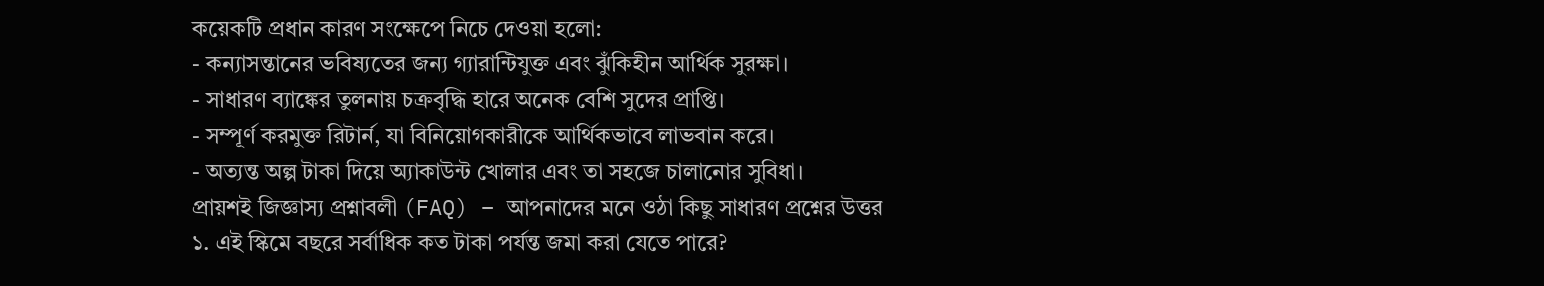কয়েকটি প্রধান কারণ সংক্ষেপে নিচে দেওয়া হলো:
- কন্যাসন্তানের ভবিষ্যতের জন্য গ্যারান্টিযুক্ত এবং ঝুঁকিহীন আর্থিক সুরক্ষা।
- সাধারণ ব্যাঙ্কের তুলনায় চক্রবৃদ্ধি হারে অনেক বেশি সুদের প্রাপ্তি।
- সম্পূর্ণ করমুক্ত রিটার্ন, যা বিনিয়োগকারীকে আর্থিকভাবে লাভবান করে।
- অত্যন্ত অল্প টাকা দিয়ে অ্যাকাউন্ট খোলার এবং তা সহজে চালানোর সুবিধা।
প্রায়শই জিজ্ঞাস্য প্রশ্নাবলী (FAQ) – আপনাদের মনে ওঠা কিছু সাধারণ প্রশ্নের উত্তর
১. এই স্কিমে বছরে সর্বাধিক কত টাকা পর্যন্ত জমা করা যেতে পারে?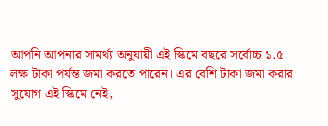আপনি আপনার সামর্থ্য অনুযায়ী এই স্কিমে বছরে সর্বোচ্চ ১.৫ লক্ষ টাকা পর্যন্ত জমা করতে পারেন। এর বেশি টাকা জমা করার সুযোগ এই স্কিমে নেই,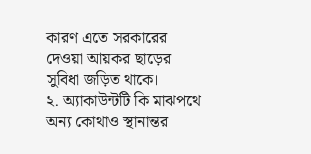কারণ এতে সরকারের দেওয়া আয়কর ছাড়ের সুবিধা জড়িত থাকে।
২. অ্যাকাউন্টটি কি মাঝপথে অন্য কোথাও স্থানান্তর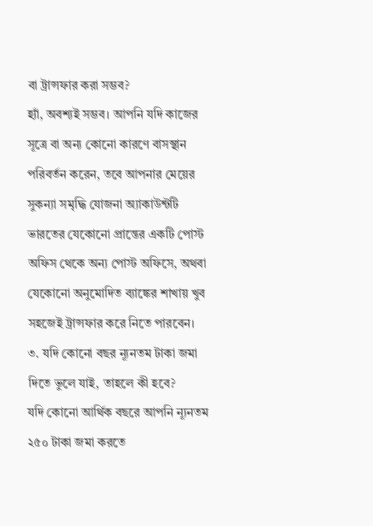বা ট্রান্সফার করা সম্ভব?
হ্যাঁ, অবশ্যই সম্ভব। আপনি যদি কাজের সূত্রে বা অন্য কোনো কারণে বাসস্থান পরিবর্তন করেন, তবে আপনার মেয়ের সুকন্যা সমৃদ্ধি যোজনা অ্যাকাউন্টটি ভারতের যেকোনো প্রান্তের একটি পোস্ট অফিস থেকে অন্য পোস্ট অফিসে, অথবা যেকোনো অনুমোদিত ব্যাঙ্কের শাখায় খুব সহজেই ট্রান্সফার করে নিতে পারবেন।
৩. যদি কোনো বছর ন্যূনতম টাকা জমা দিতে ভুলে যাই, তাহলে কী হবে?
যদি কোনো আর্থিক বছরে আপনি ন্যূনতম ২৫০ টাকা জমা করতে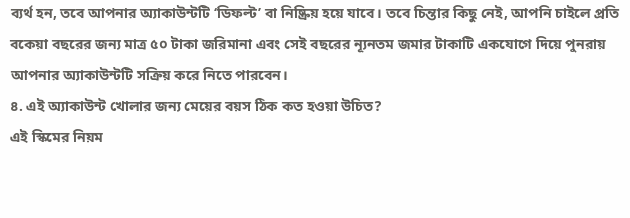ব্যর্থ হন, তবে আপনার অ্যাকাউন্টটি ‘ডিফল্ট’ বা নিষ্ক্রিয় হয়ে যাবে। তবে চিন্তার কিছু নেই, আপনি চাইলে প্রতি বকেয়া বছরের জন্য মাত্র ৫০ টাকা জরিমানা এবং সেই বছরের ন্যূনতম জমার টাকাটি একযোগে দিয়ে পুনরায় আপনার অ্যাকাউন্টটি সক্রিয় করে নিতে পারবেন।
৪. এই অ্যাকাউন্ট খোলার জন্য মেয়ের বয়স ঠিক কত হওয়া উচিত?
এই স্কিমের নিয়ম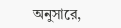অনুসারে,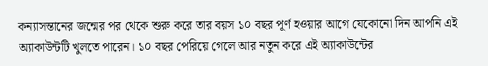কন্যাসন্তানের জন্মের পর থেকে শুরু করে তার বয়স ১০ বছর পূর্ণ হওয়ার আগে যেকোনো দিন আপনি এই অ্যাকাউন্টটি খুলতে পারেন। ১০ বছর পেরিয়ে গেলে আর নতুন করে এই অ্যাকাউন্টের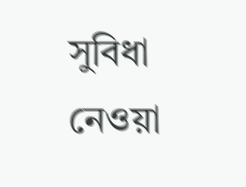সুবিধা নেওয়া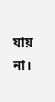যায় না।